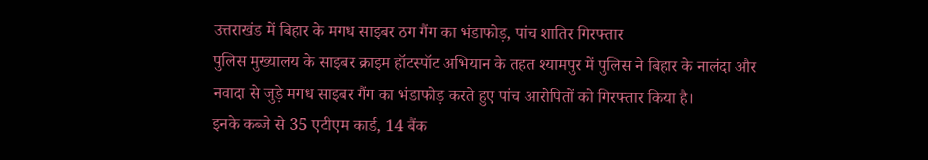उत्तराखंड में बिहार के मगध साइबर ठग गैंग का भंडाफोड़, पांच शातिर गिरफ्तार
पुलिस मुख्यालय के साइबर क्राइम हॉटस्पॉट अभियान के तहत श्यामपुर में पुलिस ने बिहार के नालंदा और नवादा से जुड़े मगध साइबर गैंग का भंडाफोड़ करते हुए पांच आरोपितों को गिरफ्तार किया है।
इनके कब्जे से 35 एटीएम कार्ड, 14 बैंक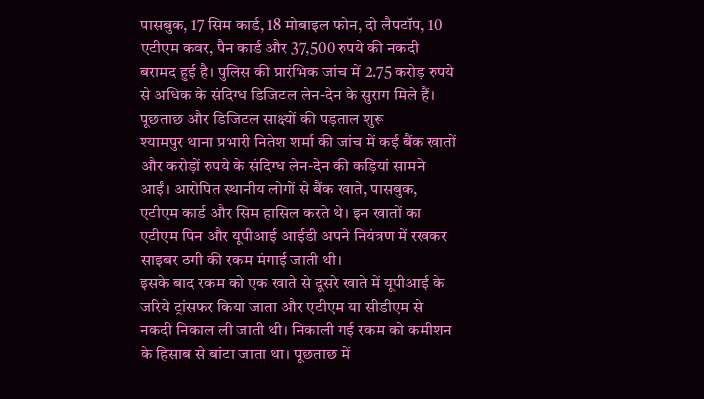पासबुक, 17 सिम कार्ड, 18 मोबाइल फोन, दो लैपटॉप, 10 एटीएम कवर, पैन कार्ड और 37,500 रुपये की नकदी बरामद हुई है। पुलिस की प्रारंभिक जांच में 2.75 करोड़ रुपये से अधिक के संदिग्ध डिजिटल लेन-देन के सुराग मिले हैं।
पूछताछ और डिजिटल साक्ष्यों की पड़ताल शुरू
श्यामपुर थाना प्रभारी नितेश शर्मा की जांच में कई बैंक खातों और करोड़ों रुपये के संदिग्ध लेन-देन की कड़ियां सामने आईं। आरोपित स्थानीय लोगों से बैंक खाते, पासबुक, एटीएम कार्ड और सिम हासिल करते थे। इन खातों का एटीएम पिन और यूपीआई आईडी अपने नियंत्रण में रखकर साइबर ठगी की रकम मंगाई जाती थी।
इसके बाद रकम को एक खाते से दूसरे खाते में यूपीआई के जरिये ट्रांसफर किया जाता और एटीएम या सीडीएम से नकदी निकाल ली जाती थी। निकाली गई रकम को कमीशन के हिसाब से बांटा जाता था। पूछताछ में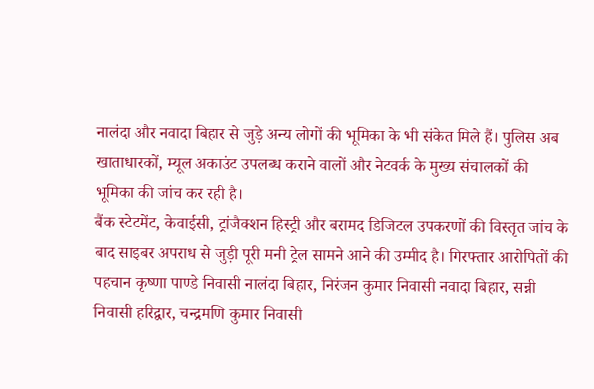नालंदा और नवादा बिहार से जुड़े अन्य लोगों की भूमिका के भी संकेत मिले हैं। पुलिस अब खाताधारकों, म्यूल अकाउंट उपलब्ध कराने वालों और नेटवर्क के मुख्य संचालकों की भूमिका की जांच कर रही है।
बैंक स्टेटमेंट, केवाईसी, ट्रांजैक्शन हिस्ट्री और बरामद डिजिटल उपकरणों की विस्तृत जांच के बाद साइबर अपराध से जुड़ी पूरी मनी ट्रेल सामने आने की उम्मीद है। गिरफ्तार आरोपितों की पहचान कृष्णा पाण्डे निवासी नालंदा बिहार, निरंजन कुमार निवासी नवादा बिहार, सन्नी निवासी हरिद्वार, चन्द्रमणि कुमार निवासी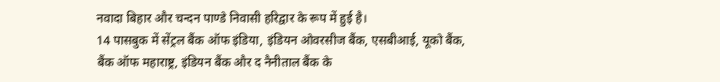नवादा बिहार और चन्दन पाण्डे निवासी हरिद्वार के रूप में हुई है।
14 पासबुक में सेंट्रल बैंक ऑफ इंडिया, इंडियन ओवरसीज बैंक, एसबीआई, यूको बैंक, बैंक ऑफ महाराष्ट्र, इंडियन बैंक और द नैनीताल बैंक के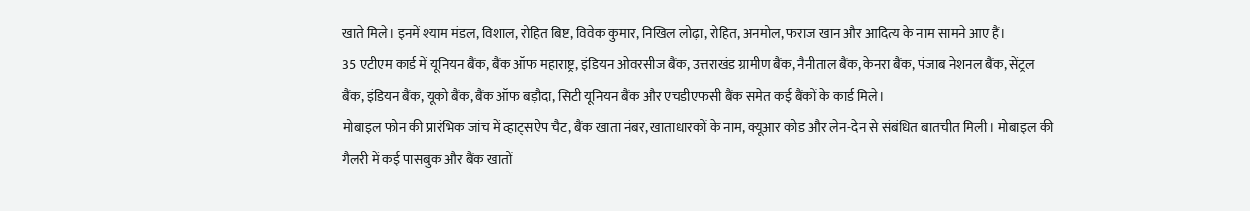खाते मिले। इनमें श्याम मंडल, विशाल, रोहित बिष्ट, विवेक कुमार, निखिल लोढ़ा, रोहित, अनमोल, फराज खान और आदित्य के नाम सामने आए हैं।
35 एटीएम कार्ड में यूनियन बैंक, बैंक ऑफ महाराष्ट्र, इंडियन ओवरसीज बैंक, उत्तराखंड ग्रामीण बैंक, नैनीताल बैंक, केनरा बैंक, पंजाब नेशनल बैंक, सेंट्रल बैंक, इंडियन बैंक, यूको बैंक, बैंक ऑफ बड़ौदा, सिटी यूनियन बैंक और एचडीएफसी बैंक समेत कई बैंकों के कार्ड मिले।
मोबाइल फोन की प्रारंभिक जांच में व्हाट्सऐप चैट, बैंक खाता नंबर, खाताधारकों के नाम, क्यूआर कोड और लेन-देन से संबंधित बातचीत मिली। मोबाइल की गैलरी में कई पासबुक और बैंक खातों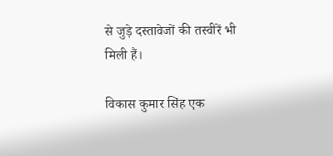से जुड़े दस्तावेजों की तस्वीरें भी मिली हैं।

विकास कुमार सिंह एक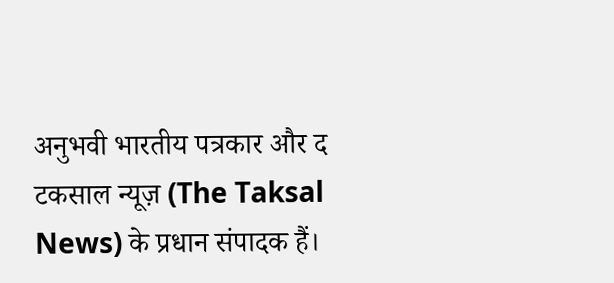अनुभवी भारतीय पत्रकार और द टकसाल न्यूज़ (The Taksal News) के प्रधान संपादक हैं।